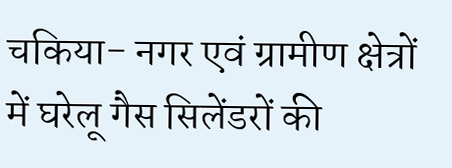चकिया- नगर एवं ग्रामीण क्षेत्रों में घरेलू गैस सिलेंडरों की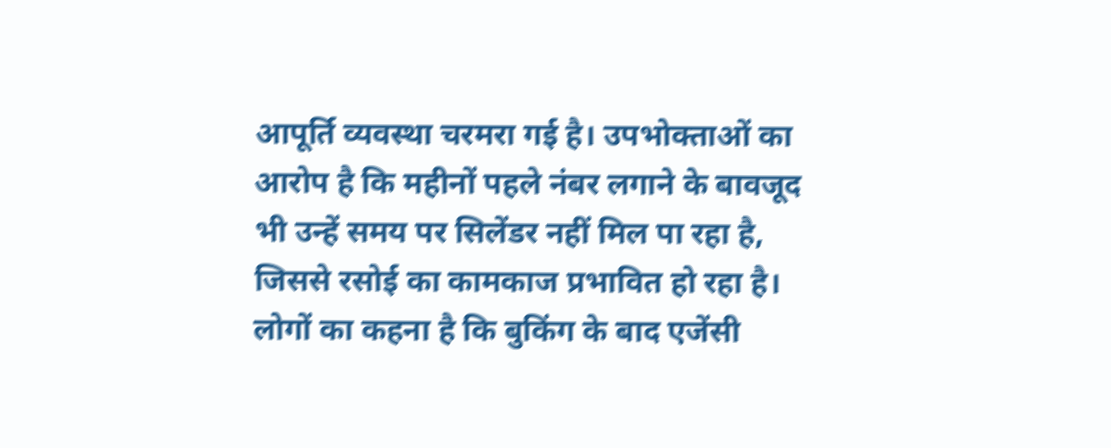आपूर्ति व्यवस्था चरमरा गई है। उपभोक्ताओं का आरोप है कि महीनों पहले नंबर लगाने के बावजूद भी उन्हें समय पर सिलेंडर नहीं मिल पा रहा है, जिससे रसोई का कामकाज प्रभावित हो रहा है।
लोगों का कहना है कि बुकिंग के बाद एजेंसी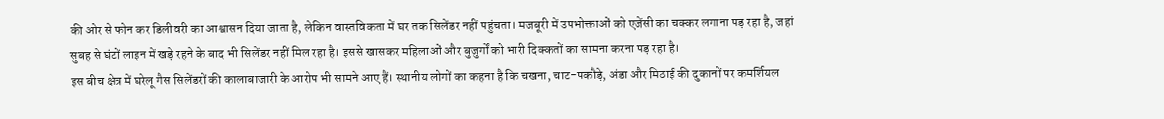की ओर से फोन कर डिलीवरी का आश्वासन दिया जाता है, लेकिन वास्तविकता में घर तक सिलेंडर नहीं पहुंचता। मजबूरी में उपभोक्ताओं को एजेंसी का चक्कर लगाना पड़ रहा है, जहां सुबह से घंटों लाइन में खड़े रहने के बाद भी सिलेंडर नहीं मिल रहा है। इससे खासकर महिलाओं और बुजुर्गों को भारी दिक्कतों का सामना करना पड़ रहा है।
इस बीच क्षेत्र में घरेलू गैस सिलेंडरों की कालाबाजारी के आरोप भी सामने आए हैं। स्थानीय लोगों का कहना है कि चखना, चाट-पकौड़े, अंडा और मिठाई की दुकानों पर कमर्शियल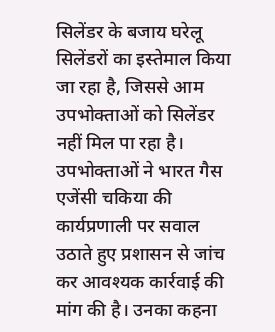सिलेंडर के बजाय घरेलू सिलेंडरों का इस्तेमाल किया जा रहा है, जिससे आम उपभोक्ताओं को सिलेंडर नहीं मिल पा रहा है।
उपभोक्ताओं ने भारत गैस एजेंसी चकिया की कार्यप्रणाली पर सवाल उठाते हुए प्रशासन से जांच कर आवश्यक कार्रवाई की मांग की है। उनका कहना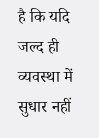है कि यदि जल्द ही व्यवस्था में सुधार नहीं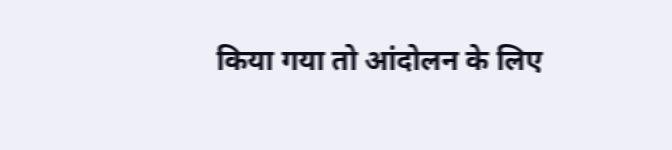किया गया तो आंदोलन के लिए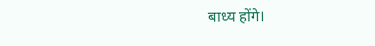बाध्य होंगे।